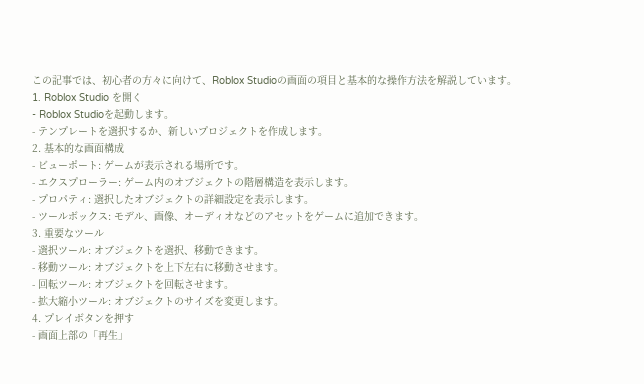この記事では、初心者の方々に向けて、Roblox Studioの画面の項目と基本的な操作方法を解説しています。
1. Roblox Studio を開く
- Roblox Studioを起動します。
- テンプレートを選択するか、新しいプロジェクトを作成します。
2. 基本的な画面構成
- ビューポート: ゲームが表示される場所です。
- エクスプローラー: ゲーム内のオブジェクトの階層構造を表示します。
- プロパティ: 選択したオブジェクトの詳細設定を表示します。
- ツールボックス: モデル、画像、オーディオなどのアセットをゲームに追加できます。
3. 重要なツール
- 選択ツール: オブジェクトを選択、移動できます。
- 移動ツール: オブジェクトを上下左右に移動させます。
- 回転ツール: オブジェクトを回転させます。
- 拡大縮小ツール: オブジェクトのサイズを変更します。
4. プレイボタンを押す
- 画面上部の「再生」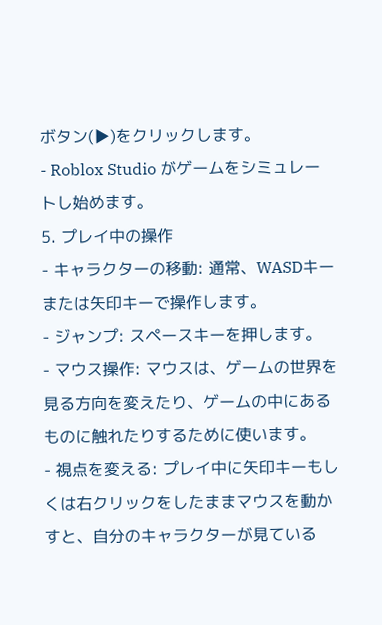ボタン(▶)をクリックします。
- Roblox Studio がゲームをシミュレートし始めます。
5. プレイ中の操作
- キャラクターの移動: 通常、WASDキーまたは矢印キーで操作します。
- ジャンプ: スペースキーを押します。
- マウス操作: マウスは、ゲームの世界を見る方向を変えたり、ゲームの中にあるものに触れたりするために使います。
- 視点を変える: プレイ中に矢印キーもしくは右クリックをしたままマウスを動かすと、自分のキャラクターが見ている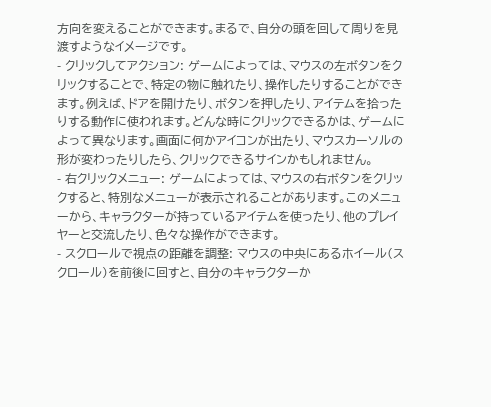方向を変えることができます。まるで、自分の頭を回して周りを見渡すようなイメージです。
- クリックしてアクション: ゲームによっては、マウスの左ボタンをクリックすることで、特定の物に触れたり、操作したりすることができます。例えば、ドアを開けたり、ボタンを押したり、アイテムを拾ったりする動作に使われます。どんな時にクリックできるかは、ゲームによって異なります。画面に何かアイコンが出たり、マウスカーソルの形が変わったりしたら、クリックできるサインかもしれません。
- 右クリックメニュー: ゲームによっては、マウスの右ボタンをクリックすると、特別なメニューが表示されることがあります。このメニューから、キャラクターが持っているアイテムを使ったり、他のプレイヤーと交流したり、色々な操作ができます。
- スクロールで視点の距離を調整: マウスの中央にあるホイール(スクロール)を前後に回すと、自分のキャラクターか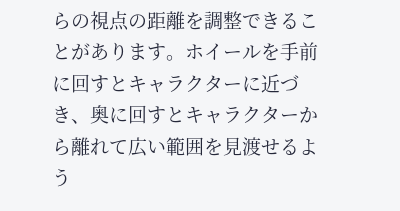らの視点の距離を調整できることがあります。ホイールを手前に回すとキャラクターに近づき、奥に回すとキャラクターから離れて広い範囲を見渡せるよう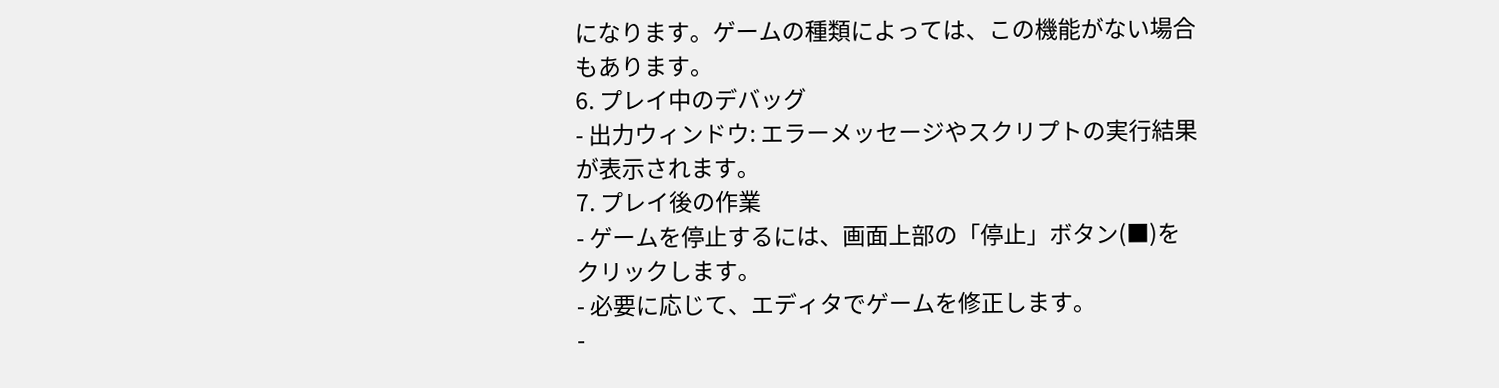になります。ゲームの種類によっては、この機能がない場合もあります。
6. プレイ中のデバッグ
- 出力ウィンドウ: エラーメッセージやスクリプトの実行結果が表示されます。
7. プレイ後の作業
- ゲームを停止するには、画面上部の「停止」ボタン(■)をクリックします。
- 必要に応じて、エディタでゲームを修正します。
-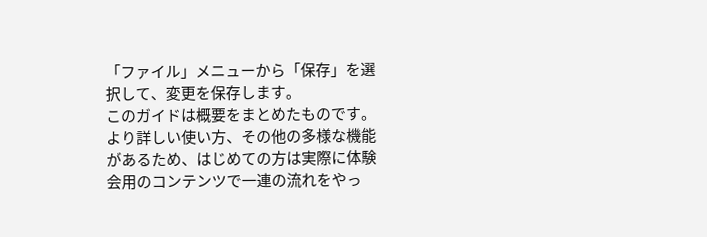「ファイル」メニューから「保存」を選択して、変更を保存します。
このガイドは概要をまとめたものです。より詳しい使い方、その他の多様な機能があるため、はじめての方は実際に体験会用のコンテンツで一連の流れをやっ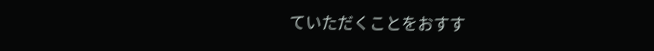ていただくことをおすす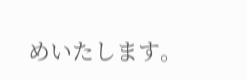めいたします。